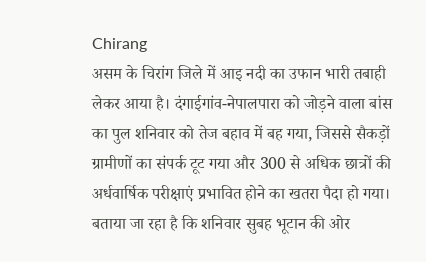Chirang
असम के चिरांग जिले में आइ नदी का उफान भारी तबाही लेकर आया है। दंगाईगांव-नेपालपारा को जोड़ने वाला बांस का पुल शनिवार को तेज बहाव में बह गया, जिससे सैकड़ों ग्रामीणों का संपर्क टूट गया और 300 से अधिक छात्रों की अर्धवार्षिक परीक्षाएं प्रभावित होने का खतरा पैदा हो गया।
बताया जा रहा है कि शनिवार सुबह भूटान की ओर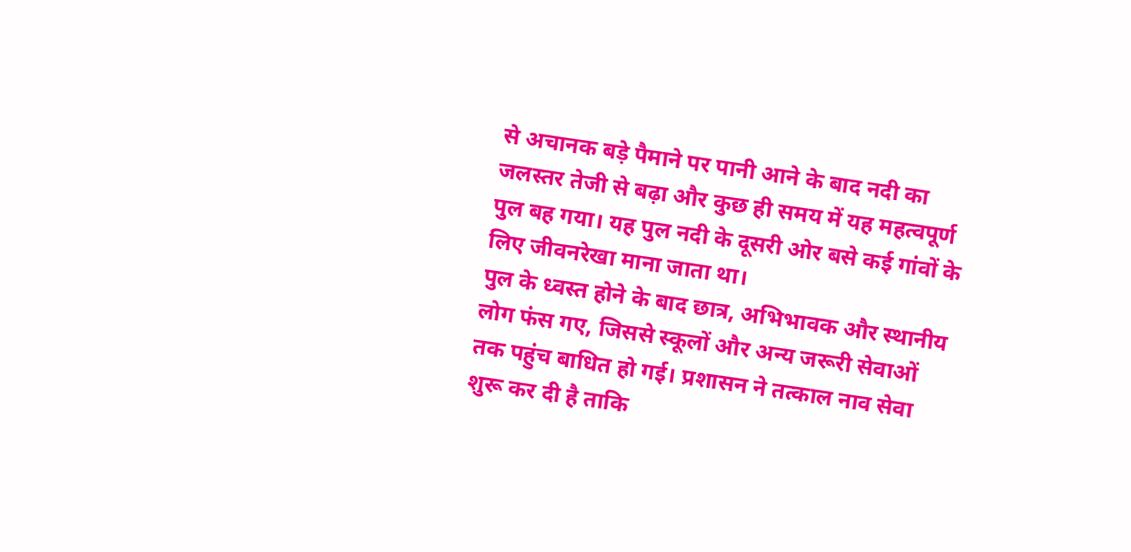से अचानक बड़े पैमाने पर पानी आने के बाद नदी का जलस्तर तेजी से बढ़ा और कुछ ही समय में यह महत्वपूर्ण पुल बह गया। यह पुल नदी के दूसरी ओर बसे कई गांवों के लिए जीवनरेखा माना जाता था।
पुल के ध्वस्त होने के बाद छात्र, अभिभावक और स्थानीय लोग फंस गए, जिससे स्कूलों और अन्य जरूरी सेवाओं तक पहुंच बाधित हो गई। प्रशासन ने तत्काल नाव सेवा शुरू कर दी है ताकि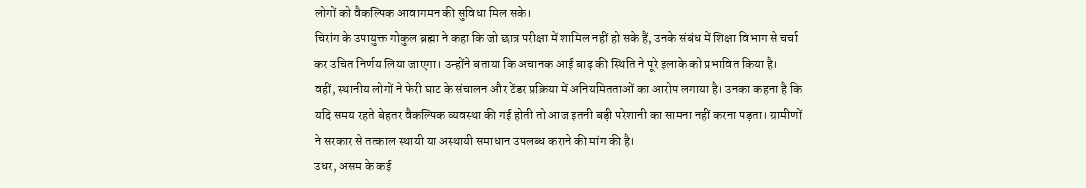लोगों को वैकल्पिक आवागमन की सुविधा मिल सके।
चिरांग के उपायुक्त गोकुल ब्रह्मा ने कहा कि जो छात्र परीक्षा में शामिल नहीं हो सके हैं, उनके संबंध में शिक्षा विभाग से चर्चा कर उचित निर्णय लिया जाएगा। उन्होंने बताया कि अचानक आई बाढ़ की स्थिति ने पूरे इलाके को प्रभावित किया है।
वहीं, स्थानीय लोगों ने फेरी घाट के संचालन और टेंडर प्रक्रिया में अनियमितताओं का आरोप लगाया है। उनका कहना है कि यदि समय रहते बेहतर वैकल्पिक व्यवस्था की गई होती तो आज इतनी बड़ी परेशानी का सामना नहीं करना पड़ता। ग्रामीणों ने सरकार से तत्काल स्थायी या अस्थायी समाधान उपलब्ध कराने की मांग की है।
उधर, असम के कई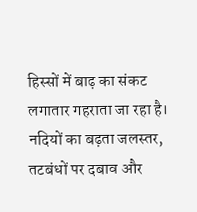हिस्सों में बाढ़ का संकट लगातार गहराता जा रहा है। नदियों का बढ़ता जलस्तर, तटबंधों पर दबाव और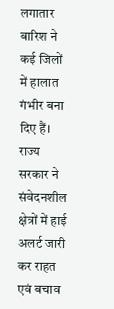लगातार बारिश ने कई जिलों में हालात गंभीर बना दिए हैं। राज्य सरकार ने संवेदनशील क्षेत्रों में हाई अलर्ट जारी कर राहत एवं बचाव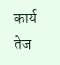कार्य तेज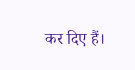कर दिए हैं।